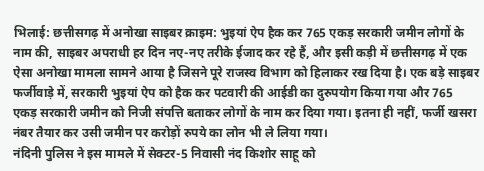भिलाई: छत्तीसगढ़ में अनोखा साइबर क्राइम: भुइयां ऐप हैक कर 765 एकड़ सरकारी जमीन लोगों के नाम की, साइबर अपराधी हर दिन नए-नए तरीके ईजाद कर रहे हैं, और इसी कड़ी में छत्तीसगढ़ में एक ऐसा अनोखा मामला सामने आया है जिसने पूरे राजस्व विभाग को हिलाकर रख दिया है। एक बड़े साइबर फर्जीवाड़े में, सरकारी भुइयां ऐप को हैक कर पटवारी की आईडी का दुरुपयोग किया गया और 765 एकड़ सरकारी जमीन को निजी संपत्ति बताकर लोगों के नाम कर दिया गया। इतना ही नहीं, फर्जी खसरा नंबर तैयार कर उसी जमीन पर करोड़ों रुपये का लोन भी ले लिया गया।
नंदिनी पुलिस ने इस मामले में सेक्टर-5 निवासी नंद किशोर साहू को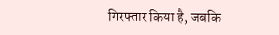गिरफ्तार किया है, जबकि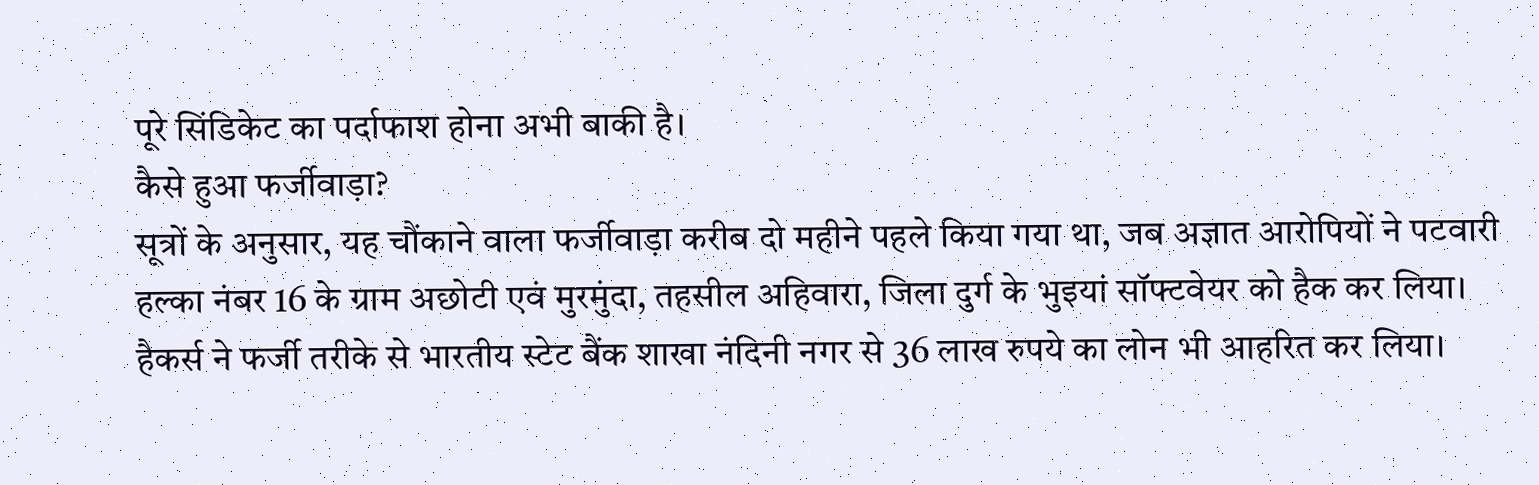पूरे सिंडिकेट का पर्दाफाश होना अभी बाकी है।
कैसे हुआ फर्जीवाड़ा?
सूत्रों के अनुसार, यह चौंकाने वाला फर्जीवाड़ा करीब दो महीने पहले किया गया था, जब अज्ञात आरोपियों ने पटवारी हल्का नंबर 16 के ग्राम अछोटी एवं मुरमुंदा, तहसील अहिवारा, जिला दुर्ग के भुइयां सॉफ्टवेयर को हैक कर लिया। हैकर्स ने फर्जी तरीके से भारतीय स्टेट बैंक शाखा नंदिनी नगर से 36 लाख रुपये का लोन भी आहरित कर लिया।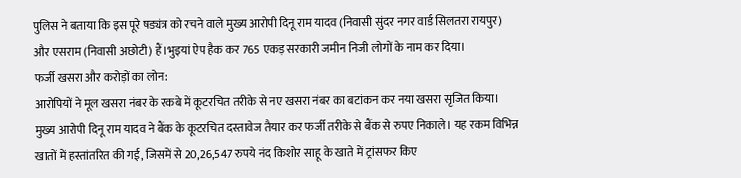पुलिस ने बताया कि इस पूरे षड्यंत्र को रचने वाले मुख्य आरोपी दिनू राम यादव (निवासी सुंदर नगर वार्ड सिलतरा रायपुर) और एसराम (निवासी अछोटी) हैं।भुइयां ऐप हैक कर 765 एकड़ सरकारी जमीन निजी लोगों के नाम कर दिया।
फर्जी खसरा और करोड़ों का लोन:
आरोपियों ने मूल खसरा नंबर के रकबे में कूटरचित तरीके से नए खसरा नंबर का बटांकन कर नया खसरा सृजित किया। मुख्य आरोपी दिनू राम यादव ने बैंक के कूटरचित दस्तावेज तैयार कर फर्जी तरीके से बैंक से रुपए निकाले। यह रकम विभिन्न खातों में हस्तांतरित की गई, जिसमें से 20,26,547 रुपये नंद किशोर साहू के खाते में ट्रांसफर किए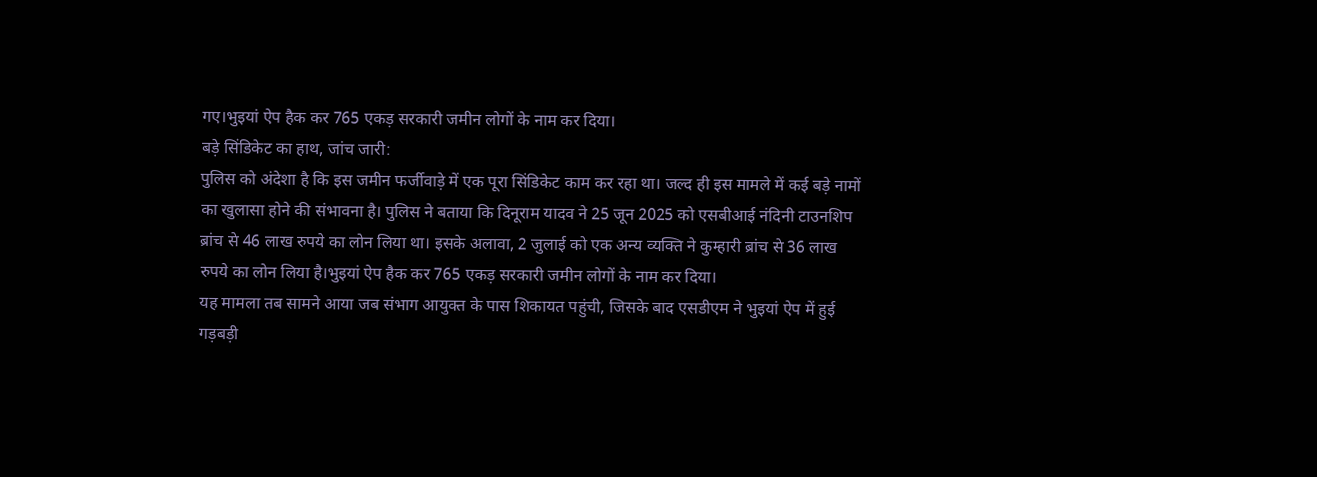गए।भुइयां ऐप हैक कर 765 एकड़ सरकारी जमीन लोगों के नाम कर दिया।
बड़े सिंडिकेट का हाथ, जांच जारी:
पुलिस को अंदेशा है कि इस जमीन फर्जीवाड़े में एक पूरा सिंडिकेट काम कर रहा था। जल्द ही इस मामले में कई बड़े नामों का खुलासा होने की संभावना है। पुलिस ने बताया कि दिनूराम यादव ने 25 जून 2025 को एसबीआई नंदिनी टाउनशिप ब्रांच से 46 लाख रुपये का लोन लिया था। इसके अलावा, 2 जुलाई को एक अन्य व्यक्ति ने कुम्हारी ब्रांच से 36 लाख रुपये का लोन लिया है।भुइयां ऐप हैक कर 765 एकड़ सरकारी जमीन लोगों के नाम कर दिया।
यह मामला तब सामने आया जब संभाग आयुक्त के पास शिकायत पहुंची, जिसके बाद एसडीएम ने भुइयां ऐप में हुई गड़बड़ी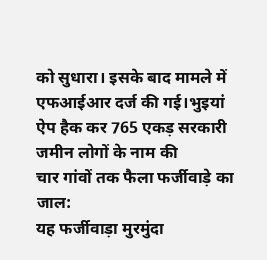को सुधारा। इसके बाद मामले में एफआईआर दर्ज की गई।भुइयां ऐप हैक कर 765 एकड़ सरकारी जमीन लोगों के नाम की
चार गांवों तक फैला फर्जीवाड़े का जाल:
यह फर्जीवाड़ा मुरमुंदा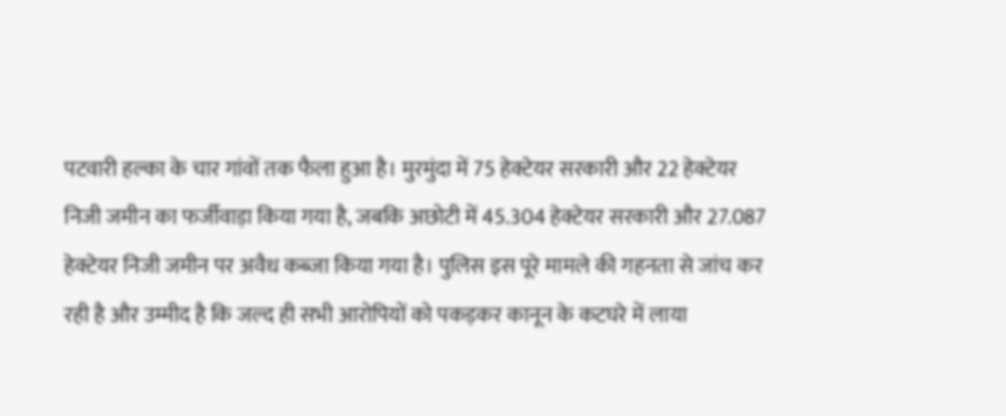पटवारी हल्का के चार गांवों तक फैला हुआ है। मुरमुंदा में 75 हेक्टेयर सरकारी और 22 हेक्टेयर निजी जमीन का फर्जीवाड़ा किया गया है, जबकि अछोटी में 45.304 हेक्टेयर सरकारी और 27.087 हेक्टेयर निजी जमीन पर अवैध कब्जा किया गया है। पुलिस इस पूरे मामले की गहनता से जांच कर रही है और उम्मीद है कि जल्द ही सभी आरोपियों को पकड़कर कानून के कटघरे में लाया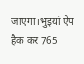जाएगा।भुइयां ऐप हैक कर 765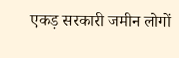एकड़ सरकारी जमीन लोगों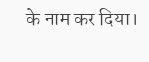के नाम कर दिया।